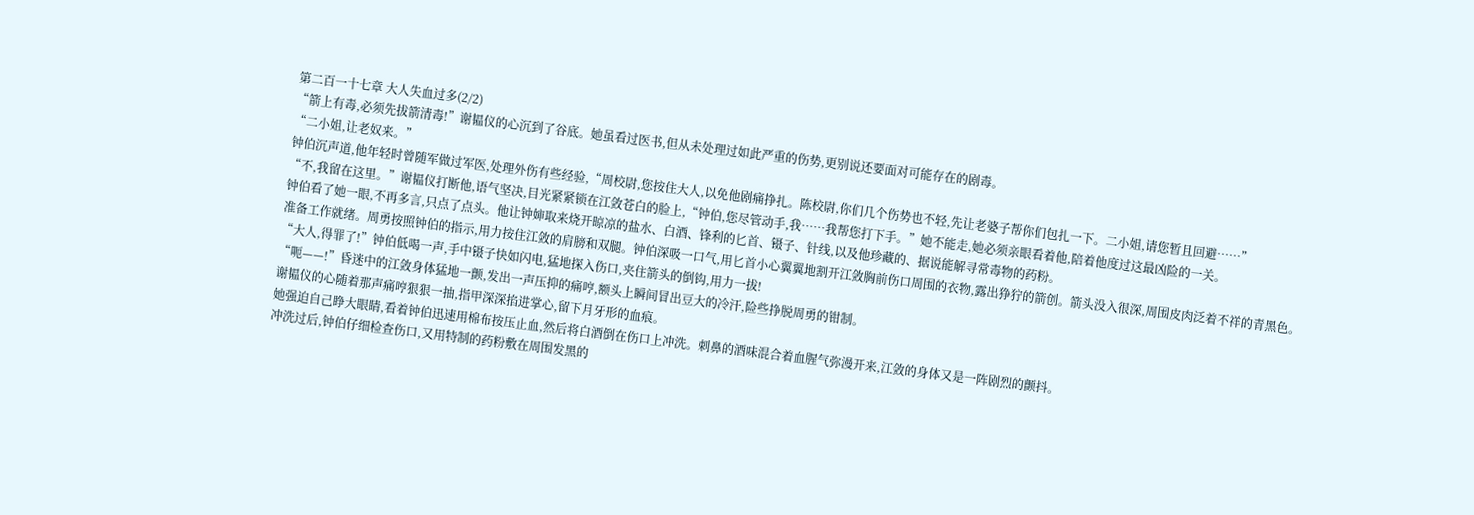第二百一十七章 大人失血过多(2/2)
“箭上有毒,必须先拔箭清毒!”谢韫仪的心沉到了谷底。她虽看过医书,但从未处理过如此严重的伤势,更别说还要面对可能存在的剧毒。
“二小姐,让老奴来。”
钟伯沉声道,他年轻时曾随军做过军医,处理外伤有些经验,“周校尉,您按住大人,以免他剧痛挣扎。陈校尉,你们几个伤势也不轻,先让老婆子帮你们包扎一下。二小姐,请您暂且回避……”
“不,我留在这里。”谢韫仪打断他,语气坚决,目光紧紧锁在江敛苍白的脸上,“钟伯,您尽管动手,我……我帮您打下手。”她不能走,她必须亲眼看着他,陪着他度过这最凶险的一关。
钟伯看了她一眼,不再多言,只点了点头。他让钟婶取来烧开晾凉的盐水、白酒、锋利的匕首、镊子、针线,以及他珍藏的、据说能解寻常毒物的药粉。
准备工作就绪。周勇按照钟伯的指示,用力按住江敛的肩膀和双腿。钟伯深吸一口气,用匕首小心翼翼地割开江敛胸前伤口周围的衣物,露出狰狞的箭创。箭头没入很深,周围皮肉泛着不祥的青黑色。
“大人,得罪了!”钟伯低喝一声,手中镊子快如闪电,猛地探入伤口,夹住箭头的倒钩,用力一拔!
“呃——!”昏迷中的江敛身体猛地一颤,发出一声压抑的痛哼,额头上瞬间冒出豆大的冷汗,险些挣脱周勇的钳制。
谢韫仪的心随着那声痛哼狠狠一抽,指甲深深掐进掌心,留下月牙形的血痕。
她强迫自己睁大眼睛,看着钟伯迅速用棉布按压止血,然后将白酒倒在伤口上冲洗。刺鼻的酒味混合着血腥气弥漫开来,江敛的身体又是一阵剧烈的颤抖。
冲洗过后,钟伯仔细检查伤口,又用特制的药粉敷在周围发黑的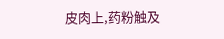皮肉上,药粉触及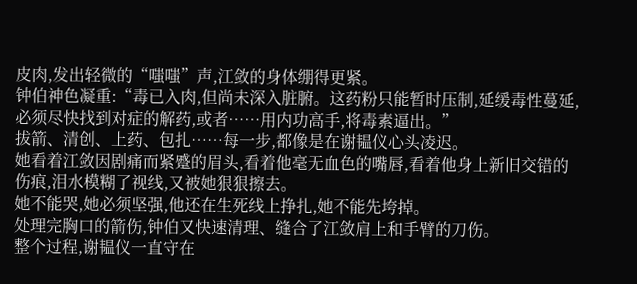皮肉,发出轻微的“嗤嗤”声,江敛的身体绷得更紧。
钟伯神色凝重:“毒已入肉,但尚未深入脏腑。这药粉只能暂时压制,延缓毒性蔓延,必须尽快找到对症的解药,或者……用内功高手,将毒素逼出。”
拔箭、清创、上药、包扎……每一步,都像是在谢韫仪心头凌迟。
她看着江敛因剧痛而紧蹙的眉头,看着他毫无血色的嘴唇,看着他身上新旧交错的伤痕,泪水模糊了视线,又被她狠狠擦去。
她不能哭,她必须坚强,他还在生死线上挣扎,她不能先垮掉。
处理完胸口的箭伤,钟伯又快速清理、缝合了江敛肩上和手臂的刀伤。
整个过程,谢韫仪一直守在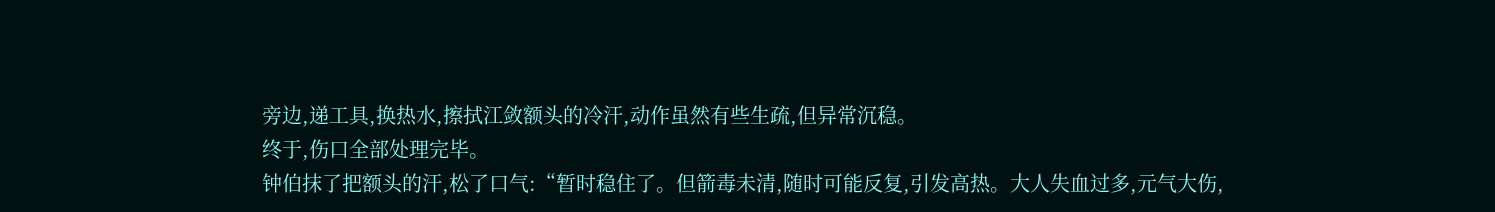旁边,递工具,换热水,擦拭江敛额头的冷汗,动作虽然有些生疏,但异常沉稳。
终于,伤口全部处理完毕。
钟伯抹了把额头的汗,松了口气:“暂时稳住了。但箭毒未清,随时可能反复,引发高热。大人失血过多,元气大伤,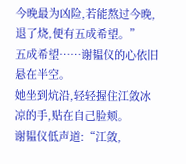今晚最为凶险,若能熬过今晚,退了烧,便有五成希望。”
五成希望……谢韫仪的心依旧悬在半空。
她坐到炕沿,轻轻握住江敛冰凉的手,贴在自己脸颊。
谢韫仪低声道:“江敛,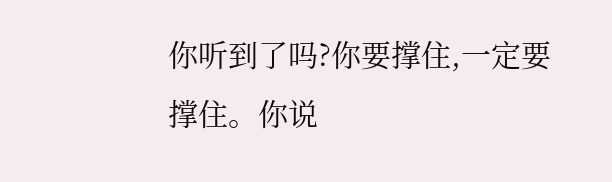你听到了吗?你要撑住,一定要撑住。你说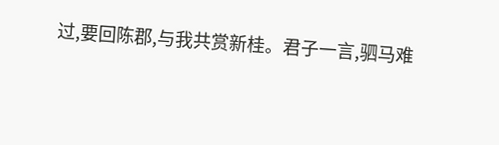过,要回陈郡,与我共赏新桂。君子一言,驷马难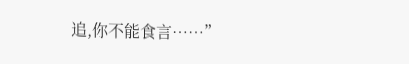追,你不能食言……”